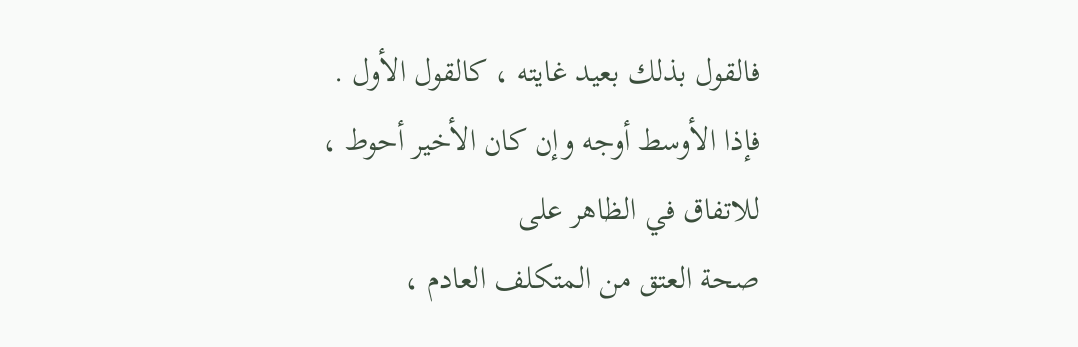فالقول بذلك بعيد غايته ، كالقول الأول .
فإذا الأوسط أوجه وإن كان الأخير أحوط ، للاتفاق في الظاهر على
صحة العتق من المتكلف العادم ،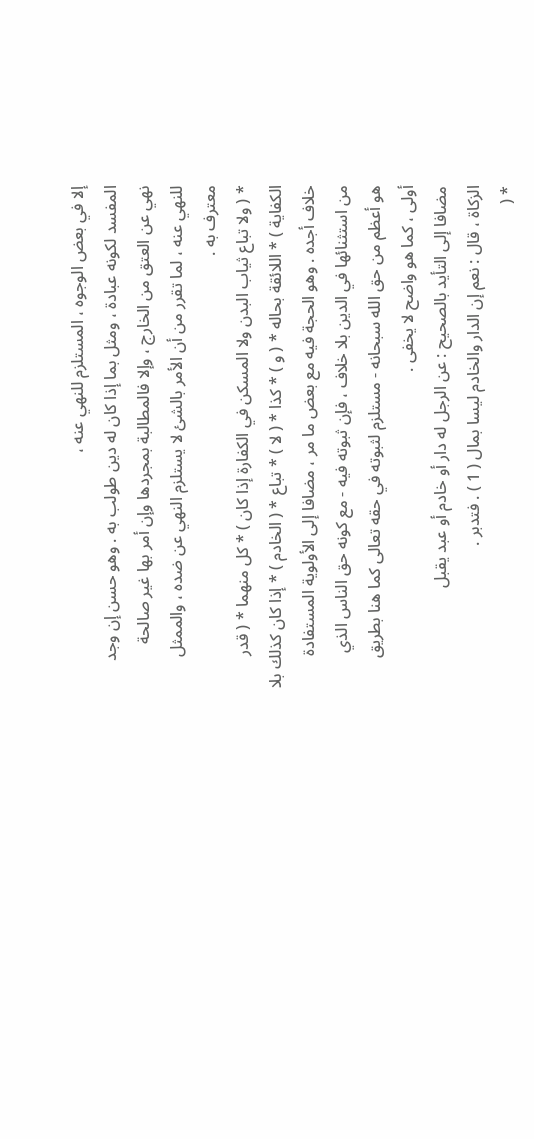إلا في بعض الوجوه ، المستلزم للنهي عنه ،
المفسد لكونه عبادة ، ومثل بما إذا كان له دين طولب به . وهو حسن إن وجد
نهي عن العتق من الخارج ، وإلا فالمطالبة بمجردها وإن أمر بها غير صالحة
للنهي عنه ، لما تقرر من أن الأمر بالشئ لا يستلزم النهي عن ضده ، والممثل
معترف به .
* ( ولا تباع ثياب البدن ولا المسكن في الكفارة إذا كان ) * كل منهما * ( قدر
الكفاية ) * اللائقة بحاله * ( و ) * كذا * ( لا ) * تباع * ( الخادم ) * إذا كان كذلك بلا
خلاف أجده . وهو الحجة فيه مع بعض ما مر ، مضافا إلى الأولوية المستفادة
من استثنائها في الدين بلا خلاف ، فإن ثبوته فيه - مع كونه حق الناس الذي
هو أعظم من حق الله سبحانه - مستلزم لثبوته في حقه تعالى كما هنا بطريق
أولى ، كما هو واضح لا يخفى .
مضافا إلى التأيد بالصحيح : عن الرجل له دار أو خادم أو عبد يقبل
الزكاة ، قال : نعم إن الدار والخادم ليسا بمال ( 1 ) . فتدبر .
* (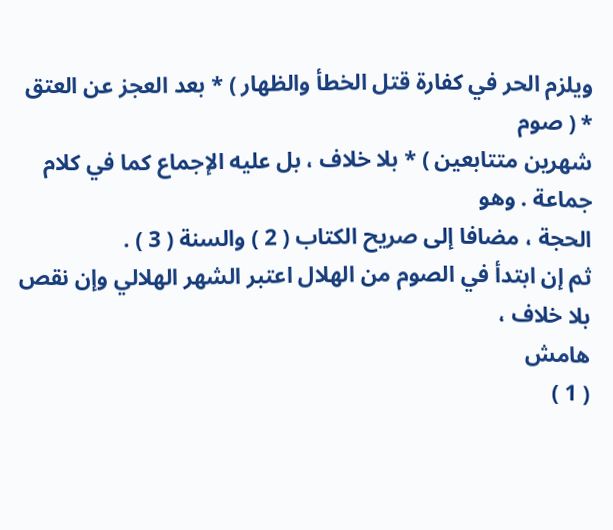ويلزم الحر في كفارة قتل الخطأ والظهار ) * بعد العجز عن العتق * ( صوم
شهرين متتابعين ) * بلا خلاف ، بل عليه الإجماع كما في كلام جماعة . وهو
الحجة ، مضافا إلى صريح الكتاب ( 2 ) والسنة ( 3 ) .
ثم إن ابتدأ في الصوم من الهلال اعتبر الشهر الهلالي وإن نقص بلا خلاف ،
هامش
( 1 )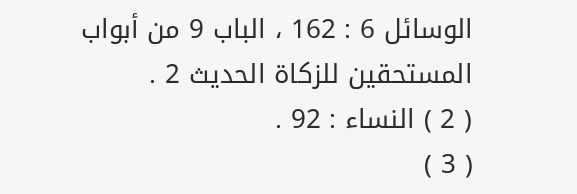الوسائل 6 : 162 ، الباب 9 من أبواب المستحقين للزكاة الحديث 2 .
( 2 ) النساء : 92 .
( 3 )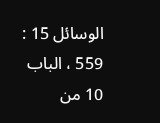الوسائل 15 : 559 ، الباب 10 من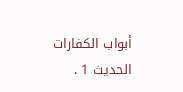أبواب الكفارات الحديث 1 .